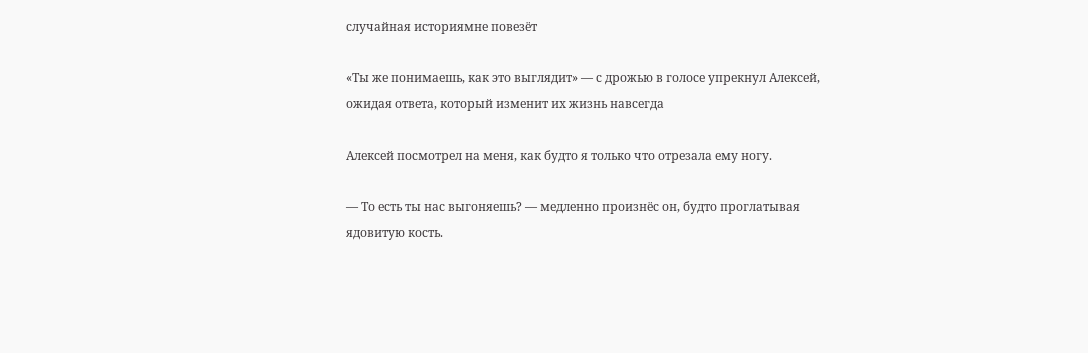случайная историямне повезёт

«Ты же понимаешь, как это выглядит» — с дрожью в голосе упрекнул Алексей, ожидая ответа, который изменит их жизнь навсегда

Алексей посмотрел на меня, как будто я только что отрезала ему ногу.

— То есть ты нас выгоняешь? — медленно произнёс он, будто проглатывая ядовитую кость.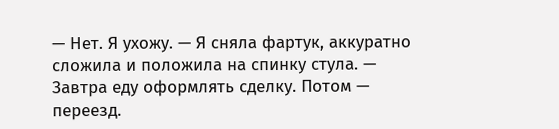— Нет. Я ухожу. — Я сняла фартук, аккуратно сложила и положила на спинку стула. — Завтра еду оформлять сделку. Потом — переезд.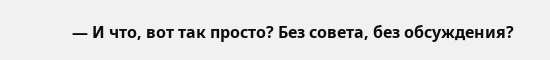— И что, вот так просто? Без совета, без обсуждения?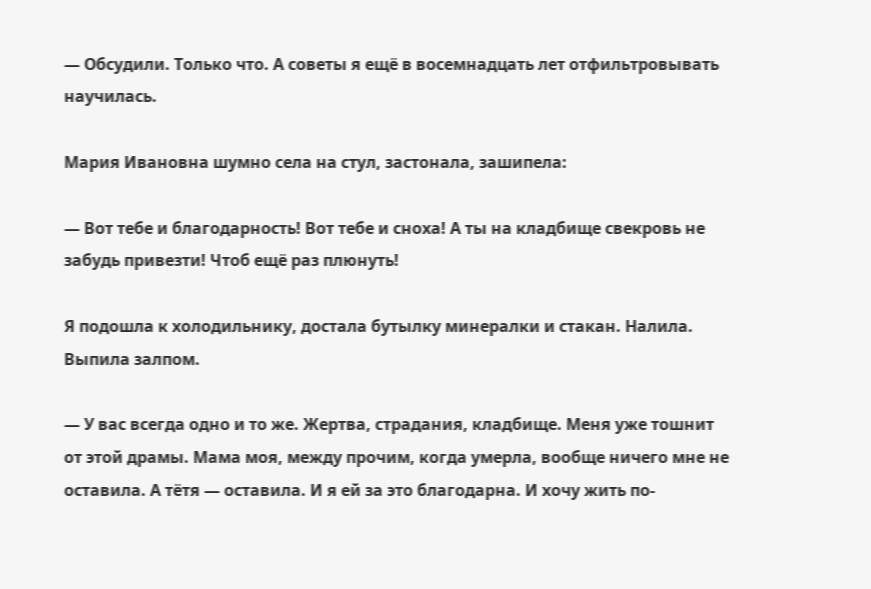— Обсудили. Только что. А советы я ещё в восемнадцать лет отфильтровывать научилась.

Мария Ивановна шумно села на стул, застонала, зашипела:

— Вот тебе и благодарность! Вот тебе и сноха! А ты на кладбище свекровь не забудь привезти! Чтоб ещё раз плюнуть!

Я подошла к холодильнику, достала бутылку минералки и стакан. Налила. Выпила залпом.

— У вас всегда одно и то же. Жертва, страдания, кладбище. Меня уже тошнит от этой драмы. Мама моя, между прочим, когда умерла, вообще ничего мне не оставила. А тётя — оставила. И я ей за это благодарна. И хочу жить по-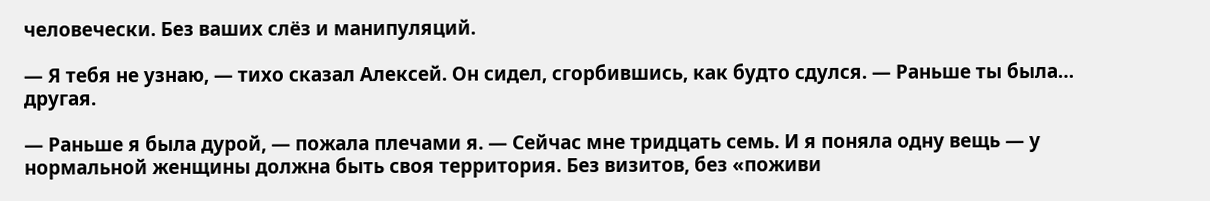человечески. Без ваших слёз и манипуляций.

— Я тебя не узнаю, — тихо сказал Алексей. Он сидел, сгорбившись, как будто сдулся. — Раньше ты была… другая.

— Раньше я была дурой, — пожала плечами я. — Сейчас мне тридцать семь. И я поняла одну вещь — у нормальной женщины должна быть своя территория. Без визитов, без «поживи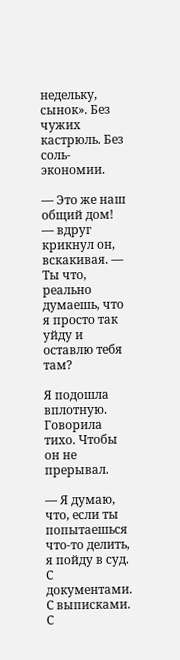недельку, сынок». Без чужих кастрюль. Без соль-экономии.

— Это же наш общий дом! — вдруг крикнул он, вскакивая. — Ты что, реально думаешь, что я просто так уйду и оставлю тебя там?

Я подошла вплотную. Говорила тихо. Чтобы он не прерывал.

— Я думаю, что, если ты попытаешься что-то делить, я пойду в суд. С документами. С выписками. С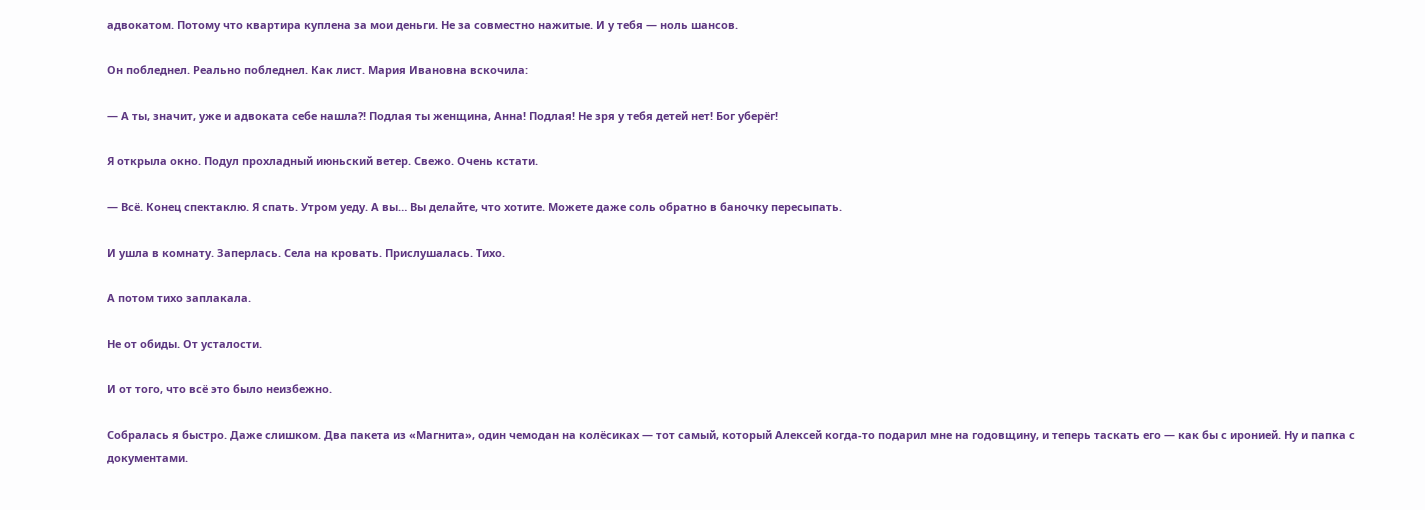адвокатом. Потому что квартира куплена за мои деньги. Не за совместно нажитые. И у тебя — ноль шансов.

Он побледнел. Реально побледнел. Как лист. Мария Ивановна вскочила:

— А ты, значит, уже и адвоката себе нашла?! Подлая ты женщина, Анна! Подлая! Не зря у тебя детей нет! Бог уберёг!

Я открыла окно. Подул прохладный июньский ветер. Свежо. Очень кстати.

— Всё. Конец спектаклю. Я спать. Утром уеду. А вы… Вы делайте, что хотите. Можете даже соль обратно в баночку пересыпать.

И ушла в комнату. Заперлась. Села на кровать. Прислушалась. Тихо.

А потом тихо заплакала.

Не от обиды. От усталости.

И от того, что всё это было неизбежно.

Собралась я быстро. Даже слишком. Два пакета из «Магнита», один чемодан на колёсиках — тот самый, который Алексей когда-то подарил мне на годовщину, и теперь таскать его — как бы с иронией. Ну и папка с документами.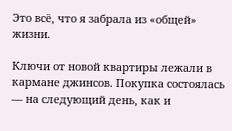Это всё, что я забрала из «общей» жизни.

Ключи от новой квартиры лежали в кармане джинсов. Покупка состоялась — на следующий день, как и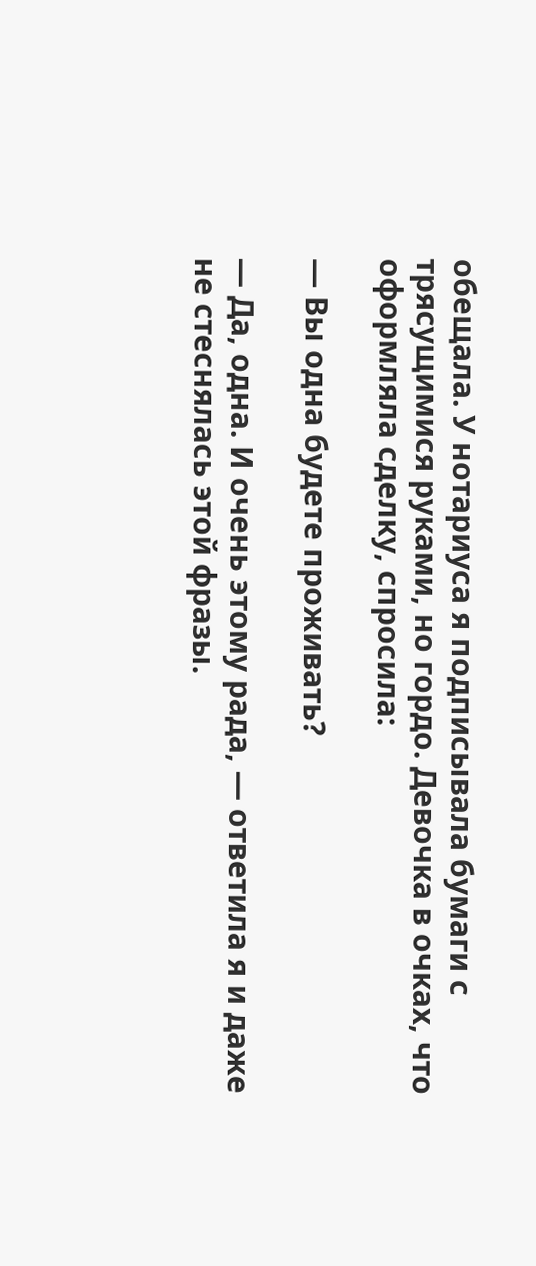обещала. У нотариуса я подписывала бумаги с трясущимися руками, но гордо. Девочка в очках, что оформляла сделку, спросила:

— Вы одна будете проживать?

— Да, одна. И очень этому рада, — ответила я и даже не стеснялась этой фразы.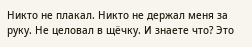Никто не плакал. Никто не держал меня за руку. Не целовал в щёчку. И знаете что? Это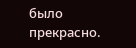было прекрасно.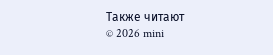Также читают
© 2026 mini